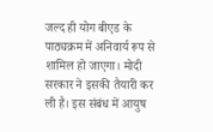जल्द ही योग बीएड के पाठ्यक्रम में अनिवार्य रूप से शामिल हो जाएगा। मोदी सरकार ने इसकी तैयारी कर ली है। इस संबंध में आयुष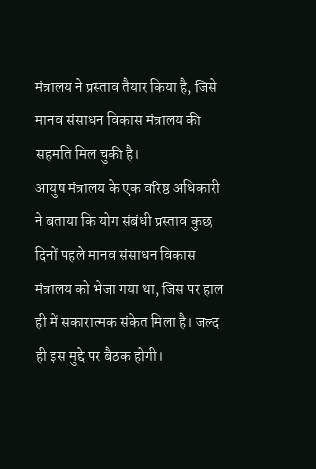मंत्रालय ने प्रस्ताव तैयार किया है, जिसे मानव संसाधन विकास मंत्रालय की सहमति मिल चुकी है।
आयुष मंत्रालय के एक वरिष्ठ अधिकारी ने बताया कि योग संबंधी प्रस्ताव कुछ दिनों पहले मानव संसाधन विकास मंत्रालय को भेजा गया था, जिस पर हाल ही में सकारात्मक संकेत मिला है। जल्द ही इस मुद्दे पर बैठक होगी।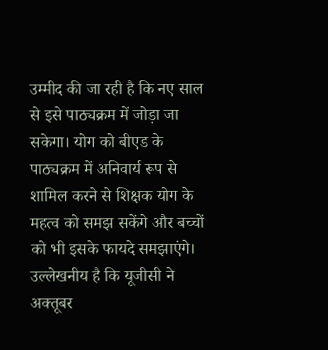उम्मीद की जा रही है कि नए साल से इसे पाठ्यक्रम में जोड़ा जा सकेगा। योग को बीएड के पाठ्यक्रम में अनिवार्य रूप से शामिल करने से शिक्षक योग के महत्व को समझ सकेंगे और बच्चों को भी इसके फायदे समझाएंगे।
उल्लेखनीय है कि यूजीसी ने अक्तूबर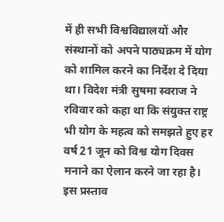में ही सभी विश्वविद्यालयों और संस्थानों को अपने पाठ्यक्रम में योग को शामिल करने का निर्देश दे दिया था। विदेश मंत्री सुषमा स्वराज ने रविवार को कहा था कि संयुक्त राष्ट्र भी योग के महत्व को समझते हुए हर वर्ष 21 जून को विश्व योग दिवस मनाने का ऐलान करने जा रहा है।
इस प्रस्ताव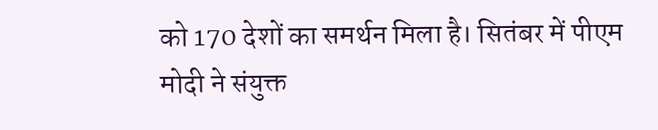को 170 देशों का समर्थन मिला है। सितंबर में पीएम मोदी ने संयुक्त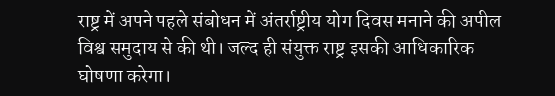राष्ट्र में अपने पहले संबोधन में अंतर्राष्ट्रीय योग दिवस मनाने की अपील विश्व समुदाय से की थी। जल्द ही संयुक्त राष्ट्र इसकी आधिकारिक घोषणा करेगा।